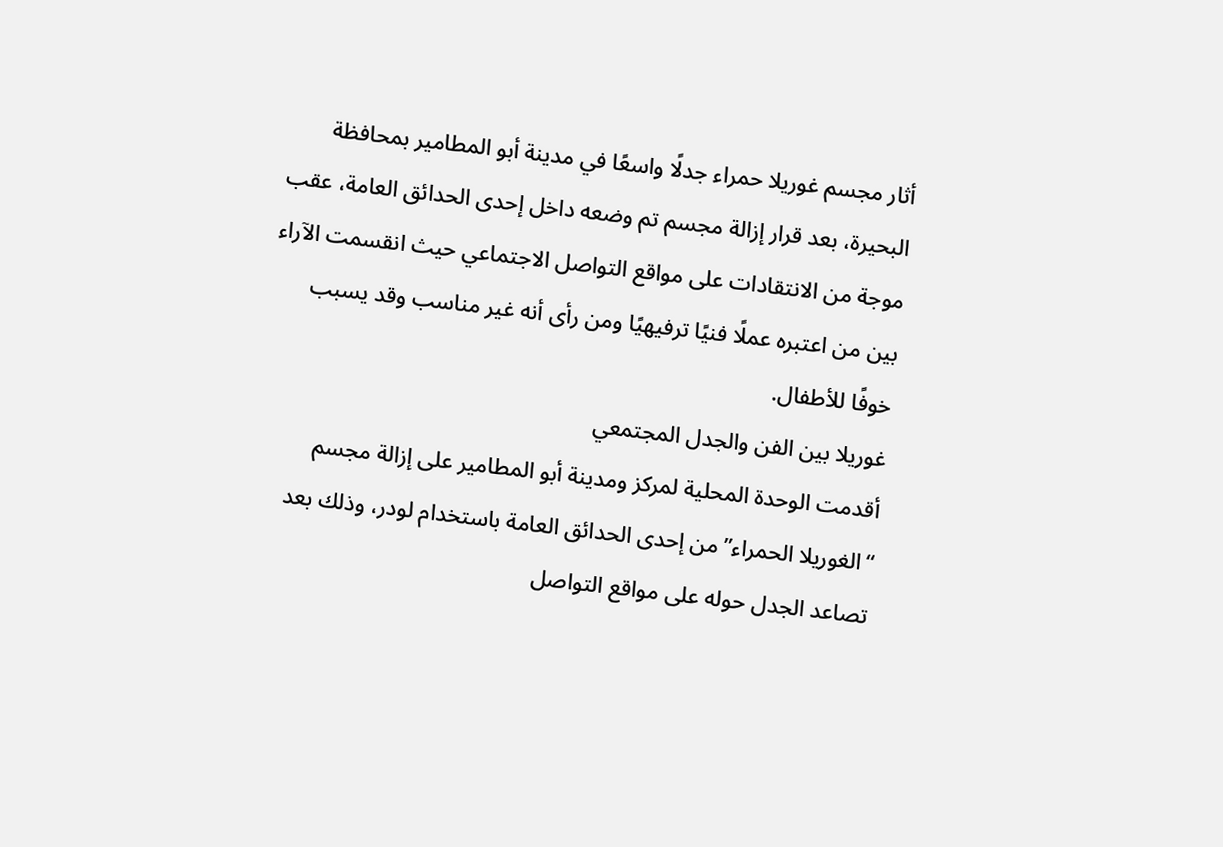أثار مجسم غوريلا حمراء جدلًا واسعًا في مدينة أبو المطامير بمحافظة البحيرة، بعد قرار إزالة مجسم تم وضعه داخل إحدى الحدائق العامة، عقب موجة من الانتقادات على مواقع التواصل الاجتماعي حيث انقسمت الآراء بين من اعتبره عملًا فنيًا ترفيهيًا ومن رأى أنه غير مناسب وقد يسبب خوفًا للأطفال.
غوريلا بين الفن والجدل المجتمعي
أقدمت الوحدة المحلية لمركز ومدينة أبو المطامير على إزالة مجسم “الغوريلا الحمراء” من إحدى الحدائق العامة باستخدام لودر، وذلك بعد تصاعد الجدل حوله على مواقع التواصل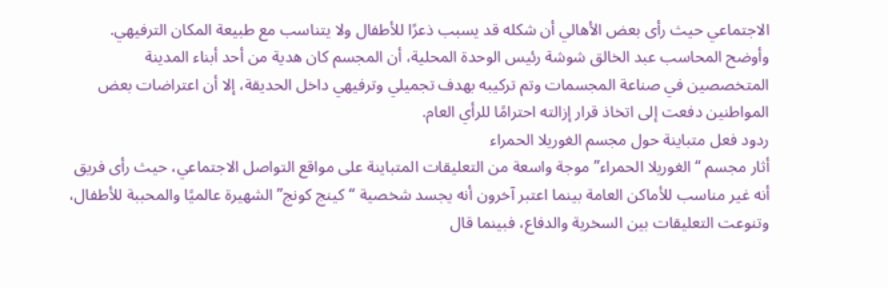الاجتماعي حيث رأى بعض الأهالي أن شكله قد يسبب ذعرًا للأطفال ولا يتناسب مع طبيعة المكان الترفيهي.
وأوضح المحاسب عبد الخالق شوشة رئيس الوحدة المحلية، أن المجسم كان هدية من أحد أبناء المدينة المتخصصين في صناعة المجسمات وتم تركيبه بهدف تجميلي وترفيهي داخل الحديقة، إلا أن اعتراضات بعض المواطنين دفعت إلى اتخاذ قرار إزالته احترامًا للرأي العام.
ردود فعل متباينة حول مجسم الغوريلا الحمراء
أثار مجسم “الغوريلا الحمراء” موجة واسعة من التعليقات المتباينة على مواقع التواصل الاجتماعي، حيث رأى فريق أنه غير مناسب للأماكن العامة بينما اعتبر آخرون أنه يجسد شخصية “كينج كونج” الشهيرة عالميًا والمحببة للأطفال، وتنوعت التعليقات بين السخرية والدفاع، فبينما قال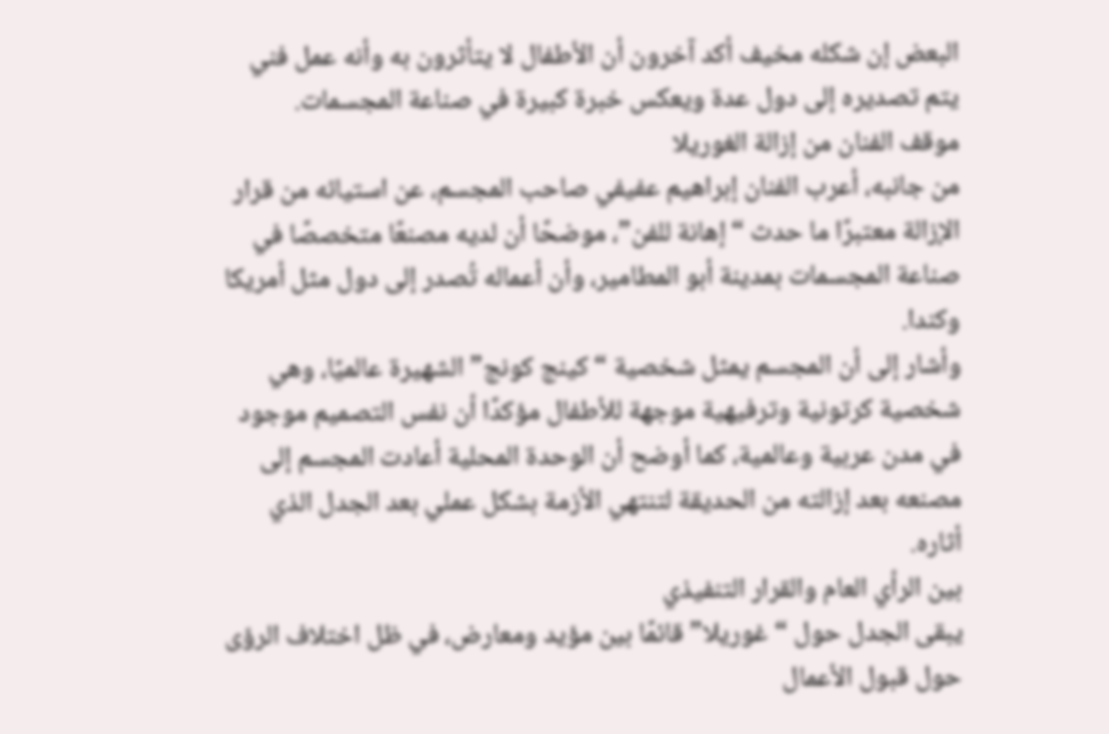البعض إن شكله مخيف أكد آخرون أن الأطفال لا يتأثرون به وأنه عمل فني يتم تصديره إلى دول عدة ويعكس خبرة كبيرة في صناعة المجسمات.
موقف الفنان من إزالة الغوريلا
من جانبه، أعرب الفنان إبراهيم عفيفي صاحب المجسم، عن استيائه من قرار الإزالة معتبرًا ما حدث “إهانة للفن”، موضحًا أن لديه مصنعًا متخصصًا في صناعة المجسمات بمدينة أبو المطامير، وأن أعماله تُصدر إلى دول مثل أمريكا وكندا.
وأشار إلى أن المجسم يمثل شخصية “كينج كونج” الشهيرة عالميًا، وهي شخصية كرتونية وترفيهية موجهة للأطفال مؤكدًا أن نفس التصميم موجود في مدن عربية وعالمية، كما أوضح أن الوحدة المحلية أعادت المجسم إلى مصنعه بعد إزالته من الحديقة لتنتهي الأزمة بشكل عملي بعد الجدل الذي أثاره.
بين الرأي العام والقرار التنفيذي
يبقى الجدل حول “غوريلا” قائمًا بين مؤيد ومعارض، في ظل اختلاف الرؤى حول قبول الأعمال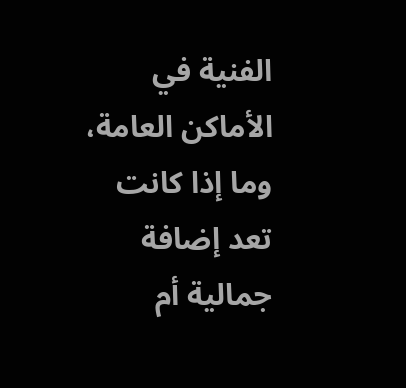الفنية في الأماكن العامة، وما إذا كانت تعد إضافة جمالية أم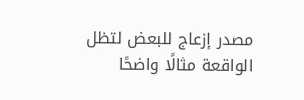مصدر إزعاج للبعض لتظل الواقعة مثالًا واضحًا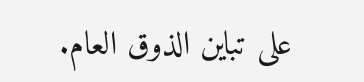على تباين الذوق العام.